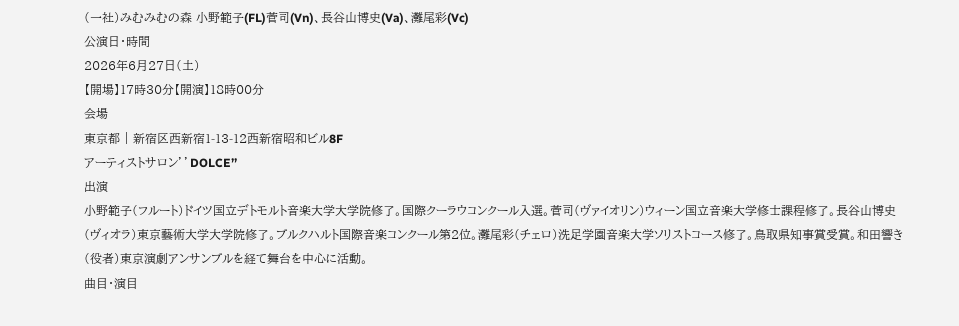(一社)みむみむの森 小野範子(FL)菅司(Vn)、長谷山博史(Va)、灘尾彩(Vc)
公演日・時間
2026年6月27日(土)
【開場】17時30分【開演】18時00分
会場
東京都 | 新宿区西新宿1-13-12西新宿昭和ビル8F
アーティストサロン’’DOLCE’’
出演
小野範子(フルート)ドイツ国立デトモルト音楽大学大学院修了。国際クーラウコンクール入選。菅司(ヴァイオリン)ウィーン国立音楽大学修士課程修了。長谷山博史(ヴィオラ)東京藝術大学大学院修了。ブルクハルト国際音楽コンクール第2位。灘尾彩(チェロ)洗足学園音楽大学ソリストコース修了。鳥取県知事賞受賞。和田響き(役者)東京演劇アンサンブルを経て舞台を中心に活動。
曲目・演目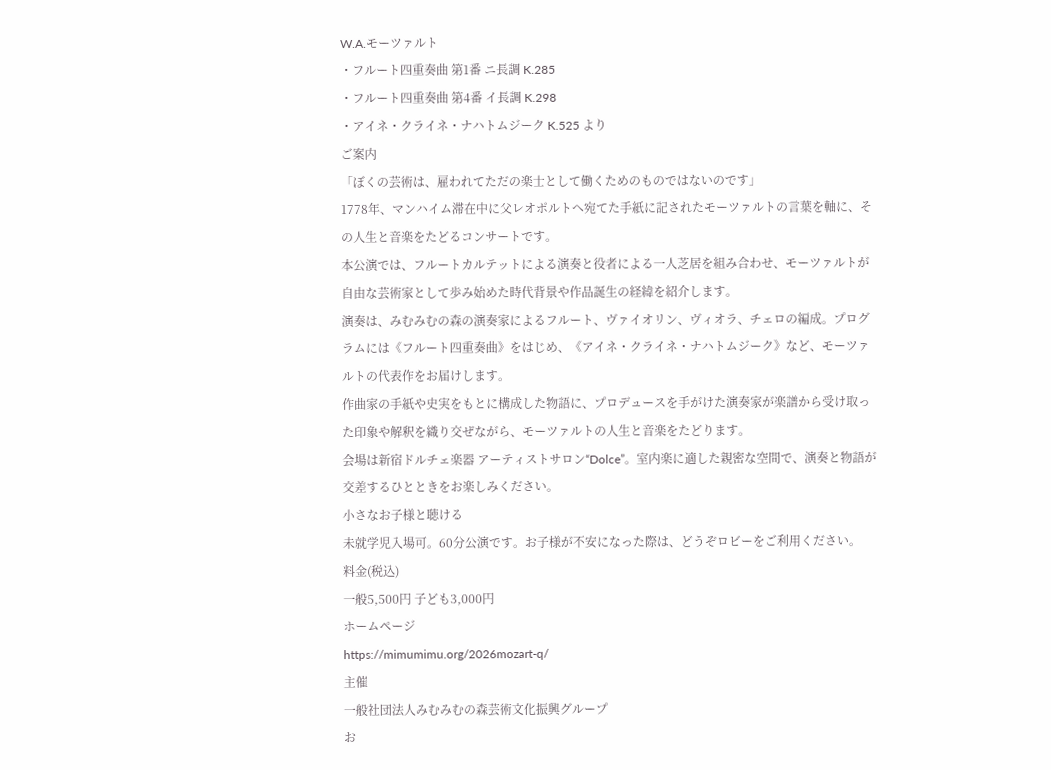W.A.モーツァルト
・フルート四重奏曲 第1番 ニ長調 K.285
・フルート四重奏曲 第4番 イ長調 K.298
・アイネ・クライネ・ナハトムジーク K.525 より
ご案内
「ぼくの芸術は、雇われてただの楽士として働くためのものではないのです」
1778年、マンハイム滞在中に父レオポルトへ宛てた手紙に記されたモーツァルトの言葉を軸に、その人生と音楽をたどるコンサートです。
本公演では、フルートカルテットによる演奏と役者による一人芝居を組み合わせ、モーツァルトが自由な芸術家として歩み始めた時代背景や作品誕生の経緯を紹介します。
演奏は、みむみむの森の演奏家によるフルート、ヴァイオリン、ヴィオラ、チェロの編成。プログラムには《フルート四重奏曲》をはじめ、《アイネ・クライネ・ナハトムジーク》など、モーツァルトの代表作をお届けします。
作曲家の手紙や史実をもとに構成した物語に、プロデュースを手がけた演奏家が楽譜から受け取った印象や解釈を織り交ぜながら、モーツァルトの人生と音楽をたどります。
会場は新宿ドルチェ楽器 アーティストサロン“Dolce”。室内楽に適した親密な空間で、演奏と物語が交差するひとときをお楽しみください。
小さなお子様と聴ける
未就学児入場可。60分公演です。お子様が不安になった際は、どうぞロビーをご利用ください。
料金(税込)
一般5,500円 子ども3,000円
ホームページ
https://mimumimu.org/2026mozart-q/
主催
一般社団法人みむみむの森芸術文化振興グループ
お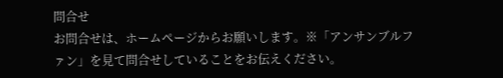問合せ
お問合せは、ホームページからお願いします。※「アンサンブルファン」を見て問合せしていることをお伝えください。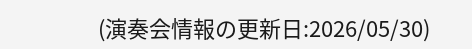(演奏会情報の更新日:2026/05/30)